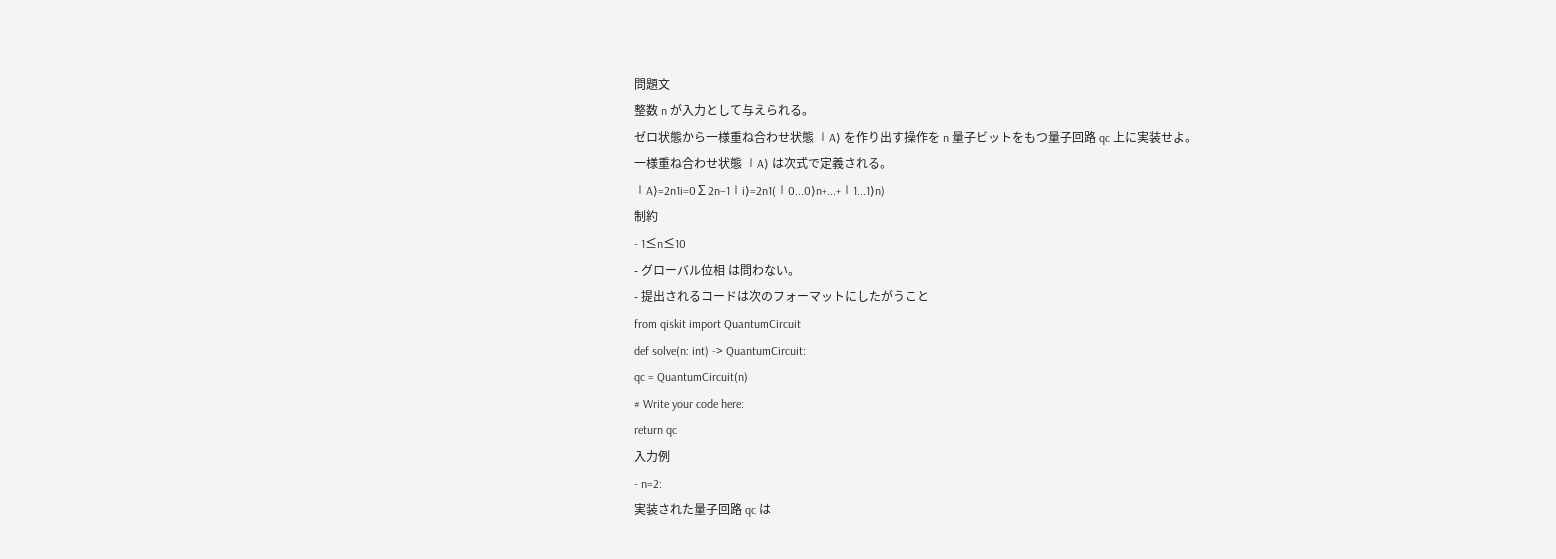問題文
整数 n が入力として与えられる。
ゼロ状態から一様重ね合わせ状態 ∣A⟩ を作り出す操作を n 量子ビットをもつ量子回路 qc 上に実装せよ。
一様重ね合わせ状態 ∣A⟩ は次式で定義される。
∣A⟩=2n1i=0∑2n−1∣i⟩=2n1(∣0...0⟩n+...+∣1...1⟩n)
制約
- 1≤n≤10
- グローバル位相 は問わない。
- 提出されるコードは次のフォーマットにしたがうこと
from qiskit import QuantumCircuit
def solve(n: int) -> QuantumCircuit:
qc = QuantumCircuit(n)
# Write your code here:
return qc
入力例
- n=2:
実装された量子回路 qc は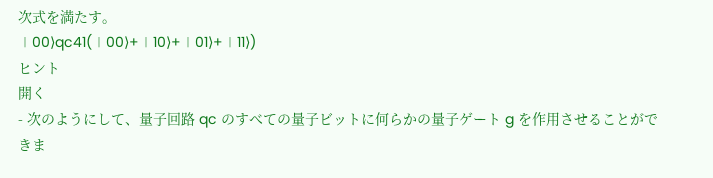次式を満たす。
∣00⟩qc41(∣00⟩+∣10⟩+∣01⟩+∣11⟩)
ヒント
開く
- 次のようにして、量子回路 qc のすべての量子ビットに何らかの量子ゲート g を作用させることができま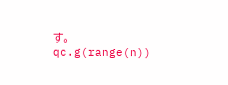す。
qc.g(range(n))